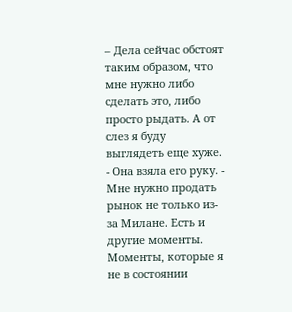– Дела сейчас обстоят таким образом, что мне нужно либо сделать это, либо просто рыдать. А от слез я буду выглядеть еще хуже. - Она взяла его руку. - Мне нужно продать рынок не только из-за Милане. Есть и другие моменты. Моменты, которые я не в состоянии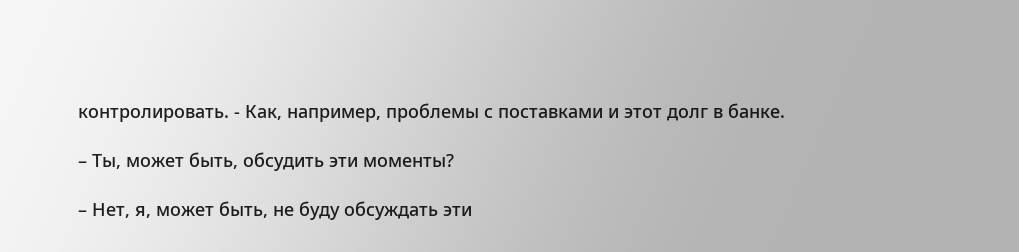контролировать. - Как, например, проблемы с поставками и этот долг в банке.

– Ты, может быть, обсудить эти моменты?

– Нет, я, может быть, не буду обсуждать эти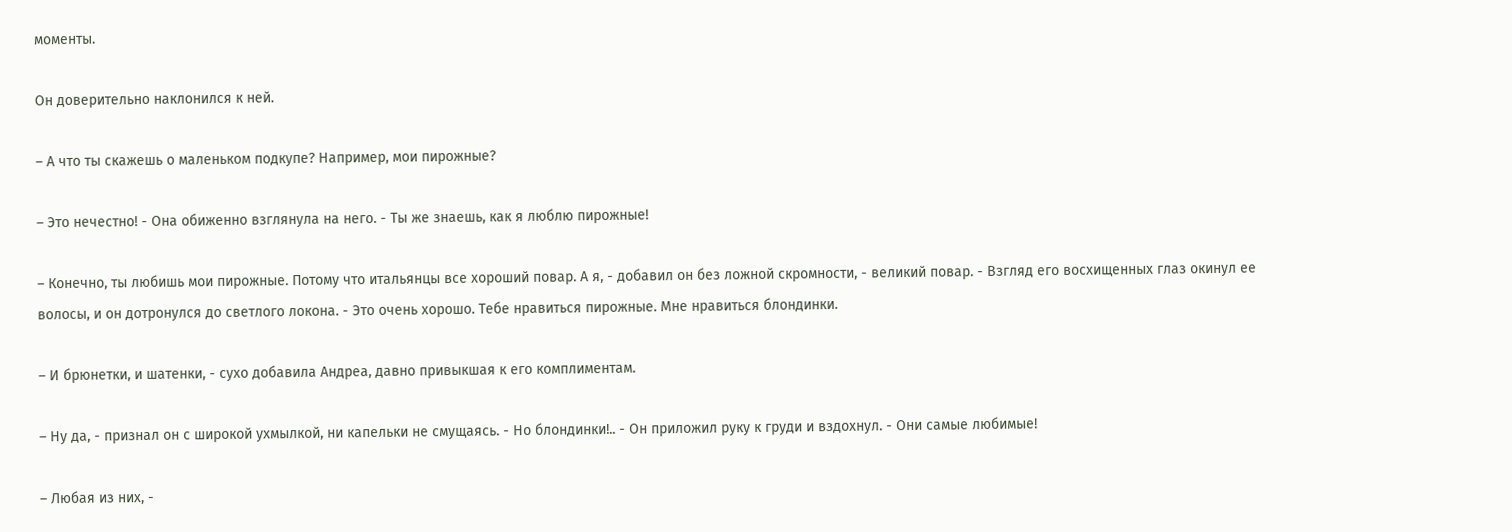моменты.

Он доверительно наклонился к ней.

– А что ты скажешь о маленьком подкупе? Например, мои пирожные?

– Это нечестно! - Она обиженно взглянула на него. - Ты же знаешь, как я люблю пирожные!

– Конечно, ты любишь мои пирожные. Потому что итальянцы все хороший повар. А я, - добавил он без ложной скромности, - великий повар. - Взгляд его восхищенных глаз окинул ее волосы, и он дотронулся до светлого локона. - Это очень хорошо. Тебе нравиться пирожные. Мне нравиться блондинки.

– И брюнетки, и шатенки, - сухо добавила Андреа, давно привыкшая к его комплиментам.

– Ну да, - признал он с широкой ухмылкой, ни капельки не смущаясь. - Но блондинки!.. - Он приложил руку к груди и вздохнул. - Они самые любимые!

– Любая из них, -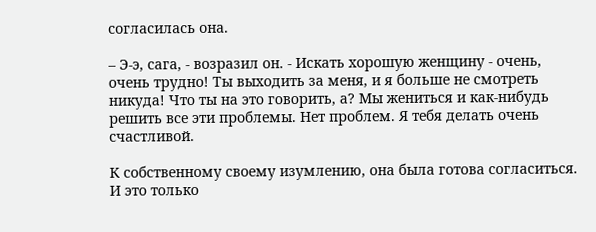согласилась она.

– Э-э, сага, - возразил он. - Искать хорошую женщину - очень, очень трудно! Ты выходить за меня, и я больше не смотреть никуда! Что ты на это говорить, а? Мы жениться и как-нибудь решить все эти проблемы. Нет проблем. Я тебя делать очень счастливой.

К собственному своему изумлению, она была готова согласиться. И это только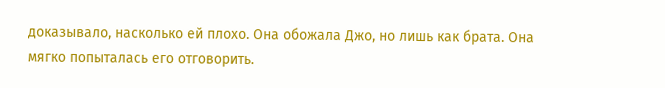доказывало, насколько ей плохо. Она обожала Джо, но лишь как брата. Она мягко попыталась его отговорить.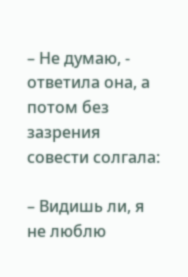– Не думаю, - ответила она, а потом без зазрения совести солгала:

– Видишь ли, я не люблю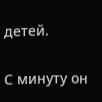детей.

С минуту он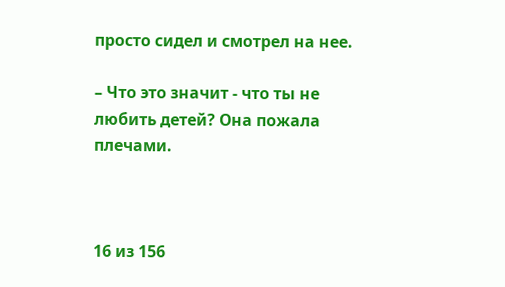просто сидел и смотрел на нее.

– Что это значит - что ты не любить детей? Она пожала плечами.



16 из 156